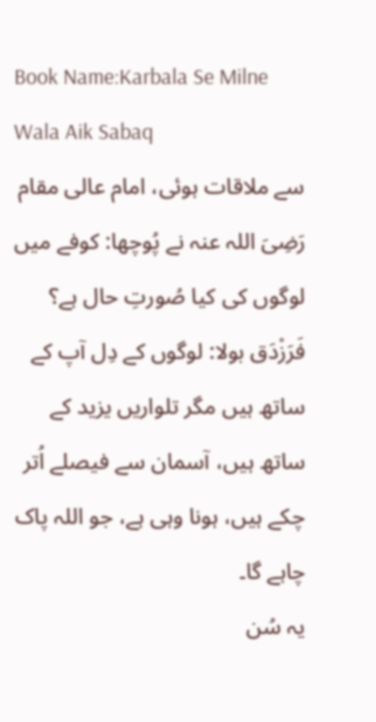Book Name:Karbala Se Milne Wala Aik Sabaq
سے ملاقات ہوئی، امام عالی مقام رَضِیَ اللہ عنہ نے پُوچھا: کوفے میں لوگوں کی کیا صُورتِ حال ہے؟ فَرَزْدَق بولا: لوگوں کے دِل آپ کے ساتھ ہیں مگر تلواریں یزید کے ساتھ ہیں، آسمان سے فیصلے اُتر چکے ہیں، ہونا وہی ہے، جو اللہ پاک چاہے گا۔
یہ سُن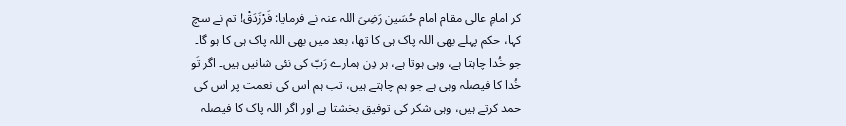کر امامِ عالی مقام امام حُسَین رَضِیَ اللہ عنہ نے فرمایا: فَرْزَدَقْ! تم نے سچ کہا، حکم پہلے بھی اللہ پاک ہی کا تھا، بعد میں بھی اللہ پاک ہی کا ہو گا۔ جو خُدا چاہتا ہے، وہی ہوتا ہے، ہر دِن ہمارے رَبّ کی نئی شانیں ہیں۔ اگر تَو خُدا کا فیصلہ وہی ہے جو ہم چاہتے ہیں، تب ہم اس کی نعمت پر اس کی حمد کرتے ہیں، وہی شکر کی توفیق بخشتا ہے اور اگر اللہ پاک کا فیصلہ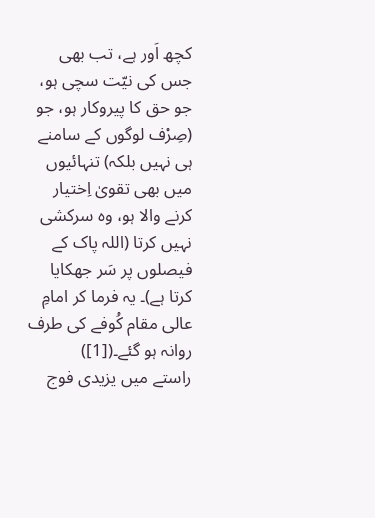کچھ اَور ہے، تب بھی جس کی نیّت سچی ہو، جو حق کا پیروکار ہو، جو (صِرْف لوگوں کے سامنے ہی نہیں بلکہ) تنہائیوں میں بھی تقویٰ اِختیار کرنے والا ہو، وہ سرکشی نہیں کرتا (اللہ پاک کے فیصلوں پر سَر جھکایا کرتا ہے)۔ یہ فرما کر امامِ عالی مقام کُوفے کی طرف روانہ ہو گئے۔([1])
راستے میں یزیدی فوج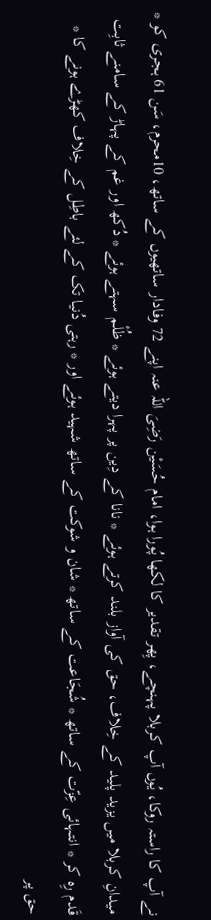نے آپ کا راستہ روکا، یُوں آپ کربلا پہنچے، پِھر تقدیر کا لکھا پُورا ہوا، امام حُسَیْن رَضِیَ اللہ عنہ اپنے 72 وفادار ساتھیوں کے ساتھ، 10محرم، سَن 61 ہجری کو * میدانِ کربلا میں یزید پلید کے خِلاف، حق کی آواز بلند کرتے ہوئے * نانا کے دِین پر پہرا دیتے ہوئے * ظُلْم سہتے ہوئے * دُکھ اور غم کے پہاڑ کے سامنے ثابِت قَدم رِہ کر * انتہائی عِزّت کے ساتھ * شُجَاعت کے ساتھ * شان و شوکت کے ساتھ شہید ہوئے اور * رہتی دُنیا تک کے لئے باطِل کے خِلاف کھڑے ہونے کا * حق پر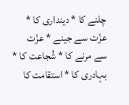چلنے کا * دینداری کا * عزّت سے جینے * عزّت سے مرنے کا * شُجاعت کا * بہادری کا * استقامت کا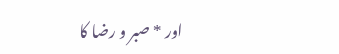اور * صبر و رضا کا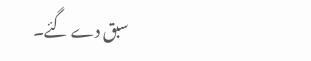سبق دے گئے۔